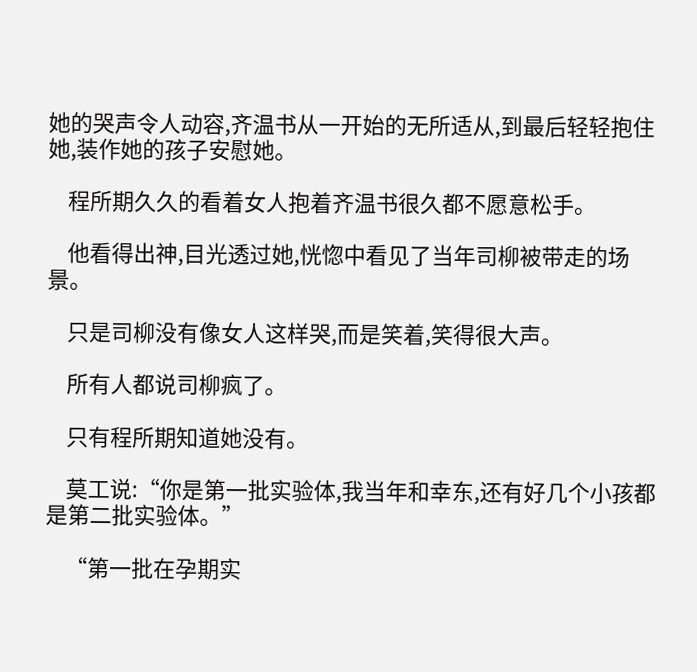她的哭声令人动容,齐温书从一开始的无所适从,到最后轻轻抱住她,装作她的孩子安慰她。

    程所期久久的看着女人抱着齐温书很久都不愿意松手。

    他看得出神,目光透过她,恍惚中看见了当年司柳被带走的场景。

    只是司柳没有像女人这样哭,而是笑着,笑得很大声。

    所有人都说司柳疯了。

    只有程所期知道她没有。

    莫工说:“你是第一批实验体,我当年和幸东,还有好几个小孩都是第二批实验体。”

    “第一批在孕期实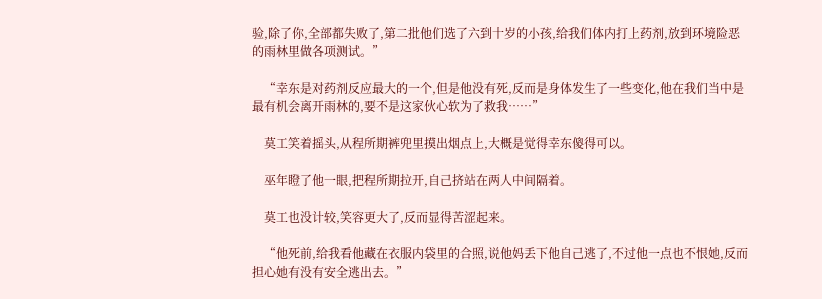验,除了你,全部都失败了,第二批他们选了六到十岁的小孩,给我们体内打上药剂,放到环境险恶的雨林里做各项测试。”

    “幸东是对药剂反应最大的一个,但是他没有死,反而是身体发生了一些变化,他在我们当中是最有机会离开雨林的,要不是这家伙心软为了救我……”

    莫工笑着摇头,从程所期裤兜里摸出烟点上,大概是觉得幸东傻得可以。

    巫年瞪了他一眼,把程所期拉开,自己挤站在两人中间隔着。

    莫工也没计较,笑容更大了,反而显得苦涩起来。

    “他死前,给我看他藏在衣服内袋里的合照,说他妈丢下他自己逃了,不过他一点也不恨她,反而担心她有没有安全逃出去。”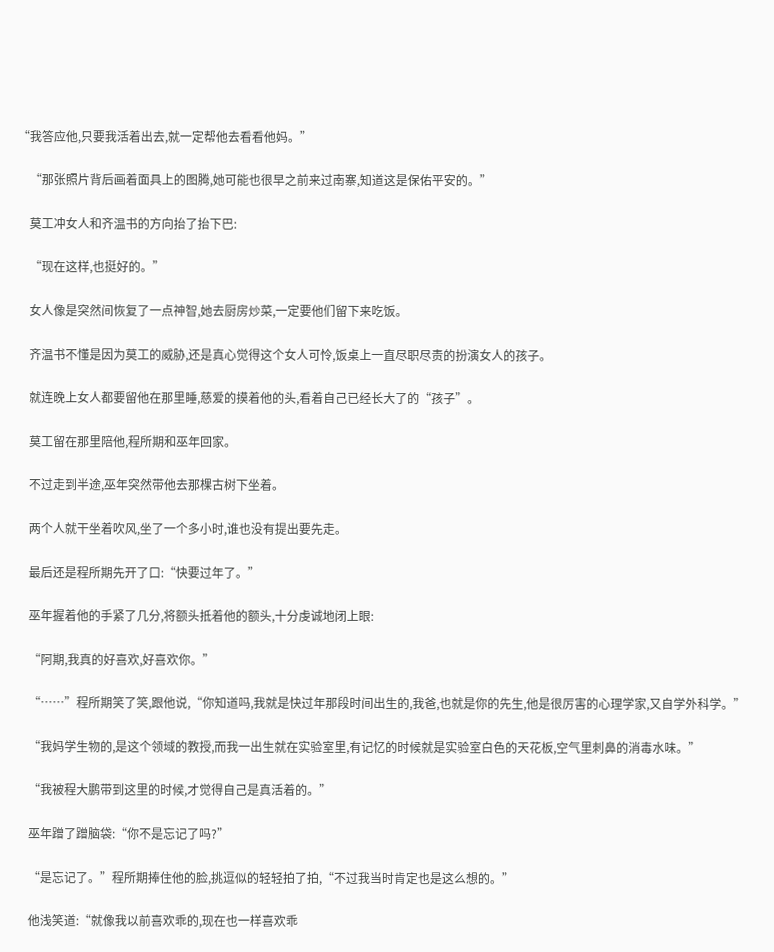“我答应他,只要我活着出去,就一定帮他去看看他妈。”

    “那张照片背后画着面具上的图腾,她可能也很早之前来过南寨,知道这是保佑平安的。”

    莫工冲女人和齐温书的方向抬了抬下巴:

    “现在这样,也挺好的。”

    女人像是突然间恢复了一点神智,她去厨房炒菜,一定要他们留下来吃饭。

    齐温书不懂是因为莫工的威胁,还是真心觉得这个女人可怜,饭桌上一直尽职尽责的扮演女人的孩子。

    就连晚上女人都要留他在那里睡,慈爱的摸着他的头,看着自己已经长大了的“孩子”。

    莫工留在那里陪他,程所期和巫年回家。

    不过走到半途,巫年突然带他去那棵古树下坐着。

    两个人就干坐着吹风,坐了一个多小时,谁也没有提出要先走。

    最后还是程所期先开了口:“快要过年了。”

    巫年握着他的手紧了几分,将额头抵着他的额头,十分虔诚地闭上眼:

    “阿期,我真的好喜欢,好喜欢你。”

    “……”程所期笑了笑,跟他说,“你知道吗,我就是快过年那段时间出生的,我爸,也就是你的先生,他是很厉害的心理学家,又自学外科学。”

    “我妈学生物的,是这个领域的教授,而我一出生就在实验室里,有记忆的时候就是实验室白色的天花板,空气里刺鼻的消毒水味。”

    “我被程大鹏带到这里的时候,才觉得自己是真活着的。”

    巫年蹭了蹭脑袋:“你不是忘记了吗?”

    “是忘记了。”程所期捧住他的脸,挑逗似的轻轻拍了拍,“不过我当时肯定也是这么想的。”

    他浅笑道:“就像我以前喜欢乖的,现在也一样喜欢乖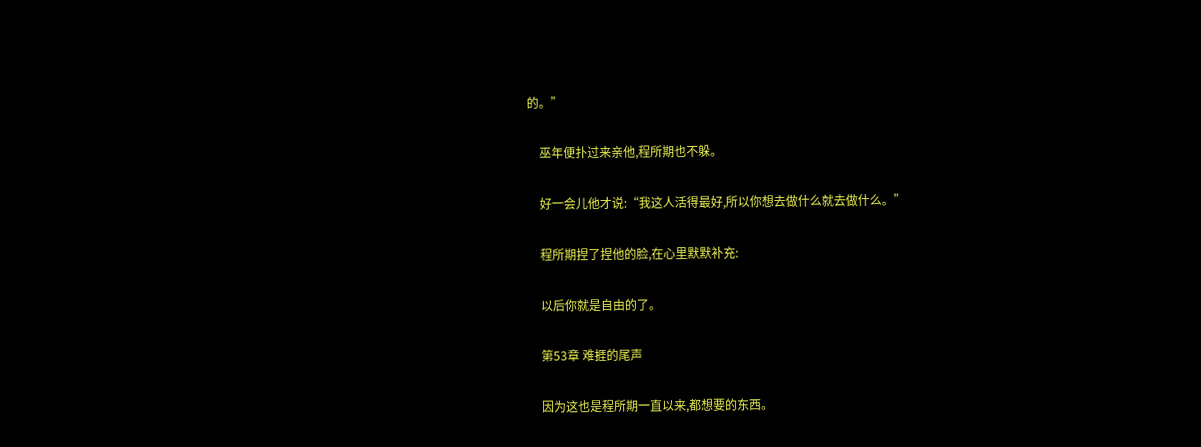的。”

    巫年便扑过来亲他,程所期也不躲。

    好一会儿他才说:“我这人活得最好,所以你想去做什么就去做什么。”

    程所期捏了捏他的脸,在心里默默补充:

    以后你就是自由的了。

    第53章 难捱的尾声

    因为这也是程所期一直以来,都想要的东西。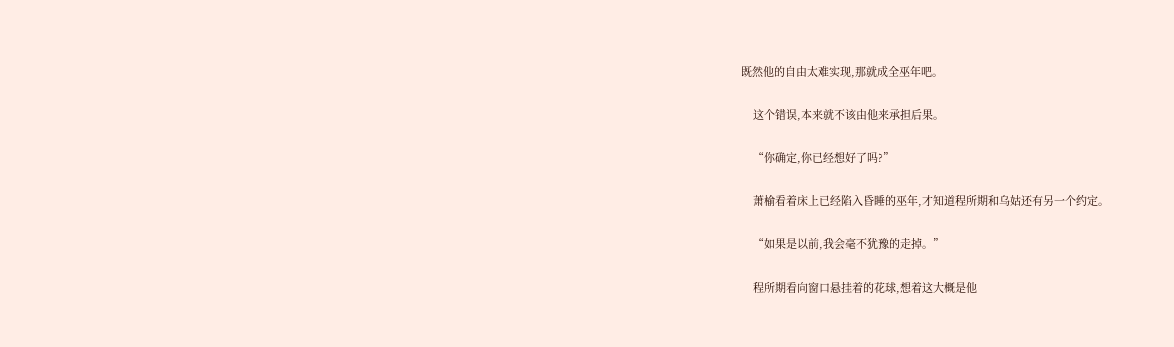既然他的自由太难实现,那就成全巫年吧。

    这个错误,本来就不该由他来承担后果。

    “你确定,你已经想好了吗?”

    萧榆看着床上已经陷入昏睡的巫年,才知道程所期和乌姑还有另一个约定。

    “如果是以前,我会毫不犹豫的走掉。”

    程所期看向窗口悬挂着的花球,想着这大概是他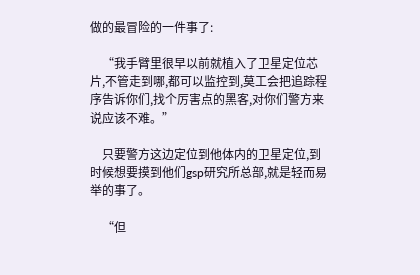做的最冒险的一件事了:

    “我手臂里很早以前就植入了卫星定位芯片,不管走到哪,都可以监控到,莫工会把追踪程序告诉你们,找个厉害点的黑客,对你们警方来说应该不难。”

    只要警方这边定位到他体内的卫星定位,到时候想要摸到他们gsp研究所总部,就是轻而易举的事了。

    “但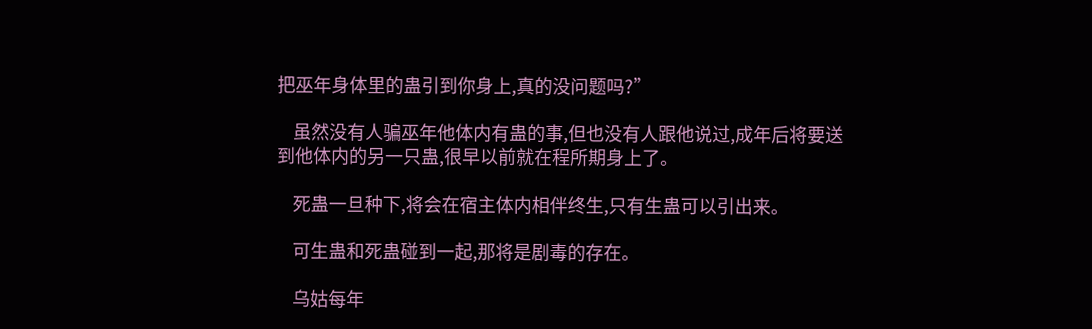把巫年身体里的蛊引到你身上,真的没问题吗?”

    虽然没有人骗巫年他体内有蛊的事,但也没有人跟他说过,成年后将要送到他体内的另一只蛊,很早以前就在程所期身上了。

    死蛊一旦种下,将会在宿主体内相伴终生,只有生蛊可以引出来。

    可生蛊和死蛊碰到一起,那将是剧毒的存在。

    乌姑每年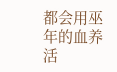都会用巫年的血养活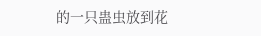的一只蛊虫放到花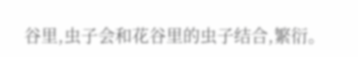谷里,虫子会和花谷里的虫子结合,繁衍。